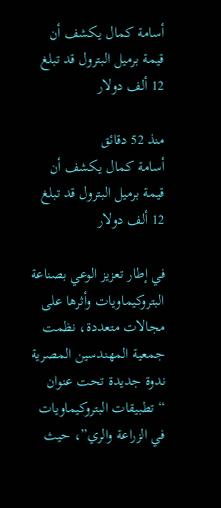أسامة كمال يكشف أن قيمة برميل البترول قد تبلغ 12 ألف دولار

منذ 52 دقائق
أسامة كمال يكشف أن قيمة برميل البترول قد تبلغ 12 ألف دولار

في إطار تعزيز الوعي بصناعة البتروكيماويات وأثرها على مجالات متعددة، نظمت جمعية المهندسين المصرية ندوة جديدة تحت عنوان “تطبيقات البتروكيماويات في الزراعة والري”، حيث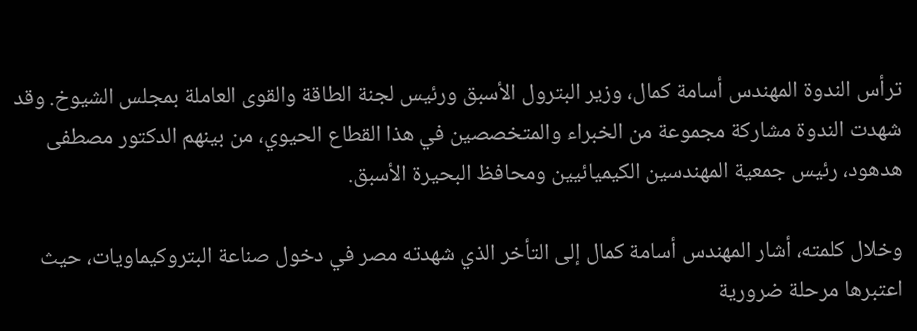ترأس الندوة المهندس أسامة كمال، وزير البترول الأسبق ورئيس لجنة الطاقة والقوى العاملة بمجلس الشيوخ. وقد شهدت الندوة مشاركة مجموعة من الخبراء والمتخصصين في هذا القطاع الحيوي، من بينهم الدكتور مصطفى هدهود، رئيس جمعية المهندسين الكيميائيين ومحافظ البحيرة الأسبق.

وخلال كلمته، أشار المهندس أسامة كمال إلى التأخر الذي شهدته مصر في دخول صناعة البتروكيماويات، حيث اعتبرها مرحلة ضرورية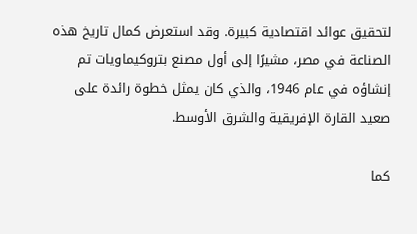لتحقيق عوائد اقتصادية كبيرة. وقد استعرض كمال تاريخ هذه الصناعة في مصر، مشيرًا إلى أول مصنع بتروكيماويات تم إنشاؤه في عام 1946، والذي كان يمثل خطوة رائدة على صعيد القارة الإفريقية والشرق الأوسط.

كما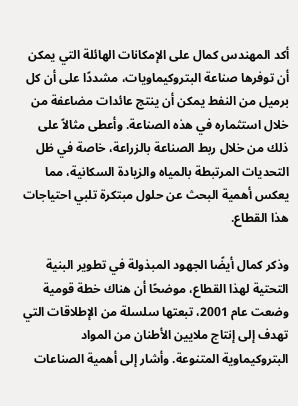أكد المهندس كمال على الإمكانات الهائلة التي يمكن أن توفرها صناعة البتروكيماويات، مشددًا على أن كل برميل من النفط يمكن أن ينتج عائدات مضاعفة من خلال استثماره في هذه الصناعة. وأعطى مثالاً على ذلك من خلال ربط الصناعة بالزراعة، خاصة في ظل التحديات المرتبطة بالمياه والزيادة السكانية، مما يعكس أهمية البحث عن حلول مبتكرة تلبي احتياجات هذا القطاع.

وذكر كمال أيضًا الجهود المبذولة في تطوير البنية التحتية لهذا القطاع، موضحًا أن هناك خطة قومية وضعت عام 2001، تبعتها سلسلة من الإطلاقات التي تهدف إلى إنتاج ملايين الأطنان من المواد البتروكيماوية المتنوعة. وأشار إلى أهمية الصناعات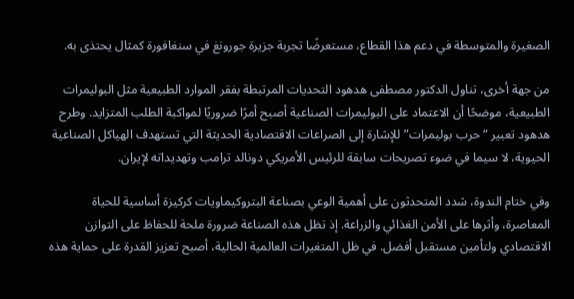الصغيرة والمتوسطة في دعم هذا القطاع، مستعرضًا تجربة جزيرة جورونغ في سنغافورة كمثال يحتذى به.

من جهة أخرى، تناول الدكتور مصطفى هدهود التحديات المرتبطة بفقر الموارد الطبيعية مثل البوليمرات الطبيعية، موضحًا أن الاعتماد على البوليمرات الصناعية أصبح أمرًا ضروريًا لمواكبة الطلب المتزايد. وطرح هدهود تعبير “حرب بوليمرات” للإشارة إلى الصراعات الاقتصادية الحديثة التي تستهدف الهياكل الصناعية الحيوية، لا سيما في ضوء تصريحات سابقة للرئيس الأمريكي دونالد ترامب وتهديداته لإيران.

وفي ختام الندوة، شدد المتحدثون على أهمية الوعي بصناعة البتروكيماويات كركيزة أساسية للحياة المعاصرة، وأثرها على الأمن الغذائي والزراعة. إذ تظل هذه الصناعة ضرورة ملحة للحفاظ على التوازن الاقتصادي ولتأمين مستقبل أفضل. في ظل المتغيرات العالمية الحالية، أصبح تعزيز القدرة على حماية هذه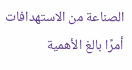الصناعة من الاستهدافات أمرًا بالغ الأهمية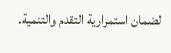لضمان استمرارية التقدم والتنمية.